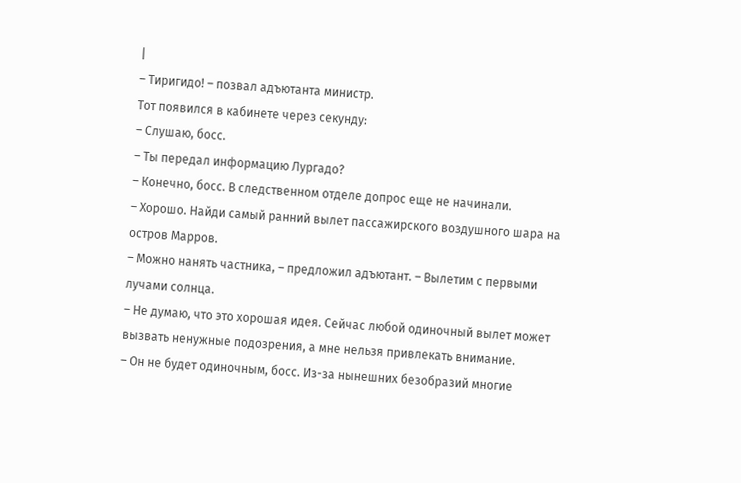|
– Тиригидо! – позвал адъютанта министр.
Тот появился в кабинете через секунду:
– Слушаю, босс.
– Ты передал информацию Лургадо?
– Конечно, босс. В следственном отделе допрос еще не начинали.
– Хорошо. Найди самый ранний вылет пассажирского воздушного шара на остров Марров.
– Можно нанять частника, – предложил адъютант. – Вылетим с первыми лучами солнца.
– Не думаю, что это хорошая идея. Сейчас любой одиночный вылет может вызвать ненужные подозрения, а мне нельзя привлекать внимание.
– Он не будет одиночным, босс. Из-за нынешних безобразий многие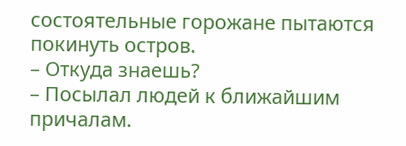состоятельные горожане пытаются покинуть остров.
– Откуда знаешь?
– Посылал людей к ближайшим причалам.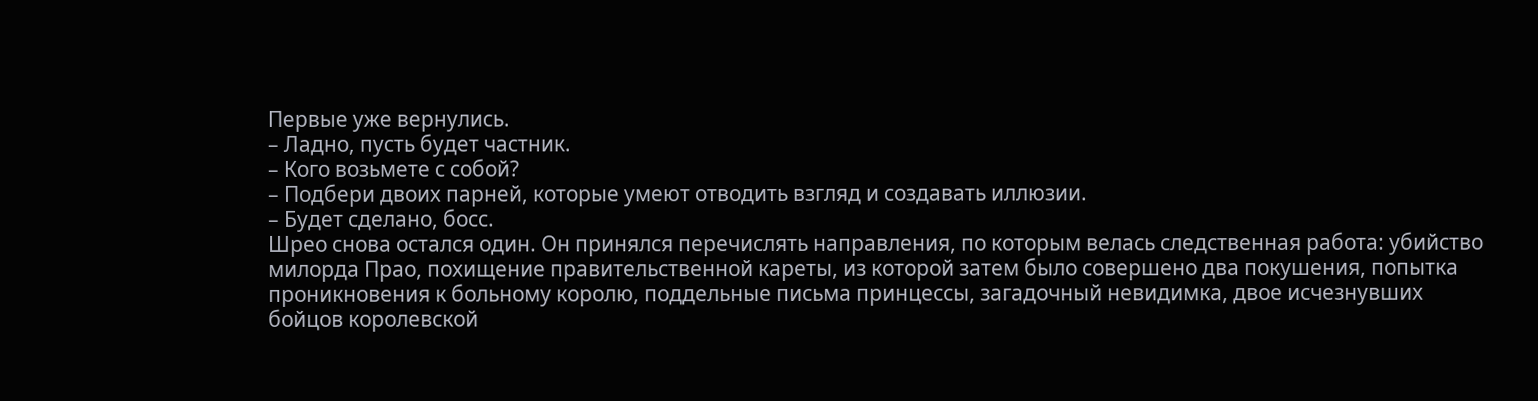Первые уже вернулись.
– Ладно, пусть будет частник.
– Кого возьмете с собой?
– Подбери двоих парней, которые умеют отводить взгляд и создавать иллюзии.
– Будет сделано, босс.
Шрео снова остался один. Он принялся перечислять направления, по которым велась следственная работа: убийство милорда Прао, похищение правительственной кареты, из которой затем было совершено два покушения, попытка проникновения к больному королю, поддельные письма принцессы, загадочный невидимка, двое исчезнувших бойцов королевской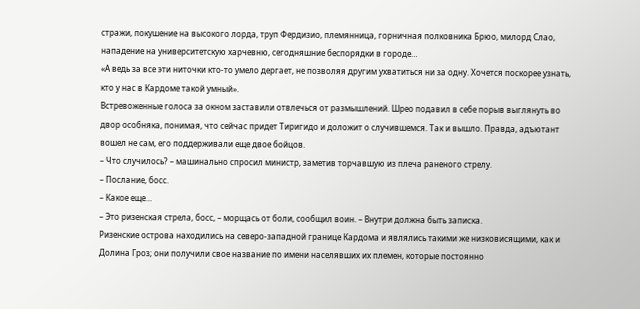стражи, покушение на высокого лорда, труп Фердизио, племянница, горничная полковника Брюо, милорд Слао, нападение на университетскую харчевню, сегодняшние беспорядки в городе…
«А ведь за все эти ниточки кто-то умело дергает, не позволяя другим ухватиться ни за одну. Хочется поскорее узнать, кто у нас в Кардоме такой умный».
Встревоженные голоса за окном заставили отвлечься от размышлений. Шрео подавил в себе порыв выглянуть во двор особняка, понимая, что сейчас придет Тиригидо и доложит о случившемся. Так и вышло. Правда, адъютант вошел не сам, его поддерживали еще двое бойцов.
– Что случилось? – машинально спросил министр, заметив торчавшую из плеча раненого стрелу.
– Послание, босс.
– Какое еще…
– Это ризенская стрела, босс, – морщась от боли, сообщил воин. – Внутри должна быть записка.
Ризенские острова находились на северо-западной границе Кардома и являлись такими же низковисящими, как и Долина Гроз; они получили свое название по имени населявших их племен, которые постоянно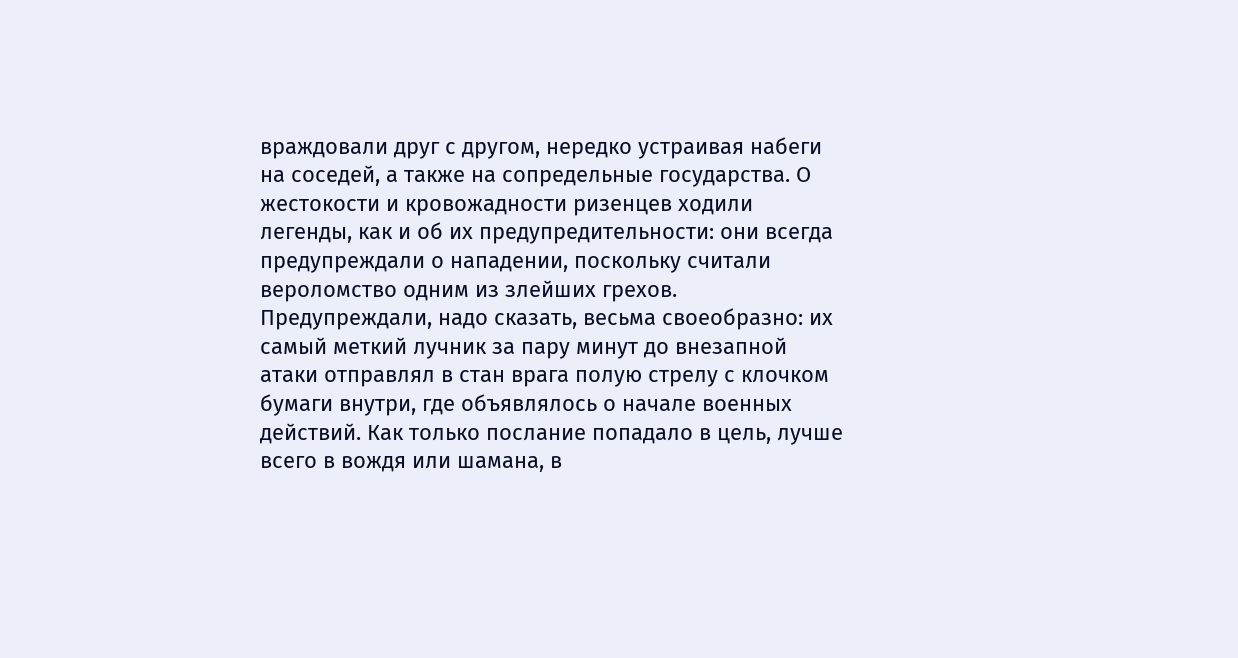враждовали друг с другом, нередко устраивая набеги на соседей, а также на сопредельные государства. О жестокости и кровожадности ризенцев ходили легенды, как и об их предупредительности: они всегда предупреждали о нападении, поскольку считали вероломство одним из злейших грехов. Предупреждали, надо сказать, весьма своеобразно: их самый меткий лучник за пару минут до внезапной атаки отправлял в стан врага полую стрелу с клочком бумаги внутри, где объявлялось о начале военных действий. Как только послание попадало в цель, лучше всего в вождя или шамана, в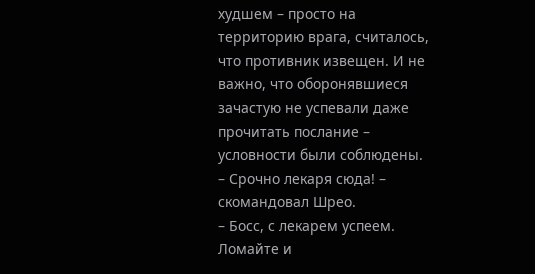худшем – просто на территорию врага, считалось, что противник извещен. И не важно, что оборонявшиеся зачастую не успевали даже прочитать послание – условности были соблюдены.
– Срочно лекаря сюда! – скомандовал Шрео.
– Босс, с лекарем успеем. Ломайте и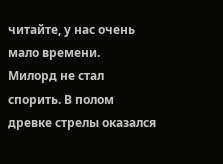читайте, у нас очень мало времени.
Милорд не стал спорить. В полом древке стрелы оказался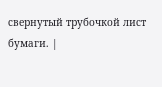свернутый трубочкой лист бумаги. |